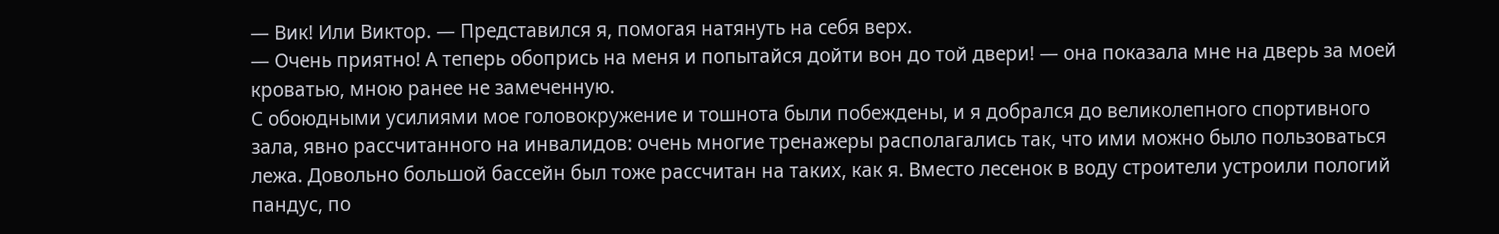— Вик! Или Виктор. — Представился я, помогая натянуть на себя верх.
— Очень приятно! А теперь обопрись на меня и попытайся дойти вон до той двери! — она показала мне на дверь за моей кроватью, мною ранее не замеченную.
С обоюдными усилиями мое головокружение и тошнота были побеждены, и я добрался до великолепного спортивного зала, явно рассчитанного на инвалидов: очень многие тренажеры располагались так, что ими можно было пользоваться лежа. Довольно большой бассейн был тоже рассчитан на таких, как я. Вместо лесенок в воду строители устроили пологий пандус, по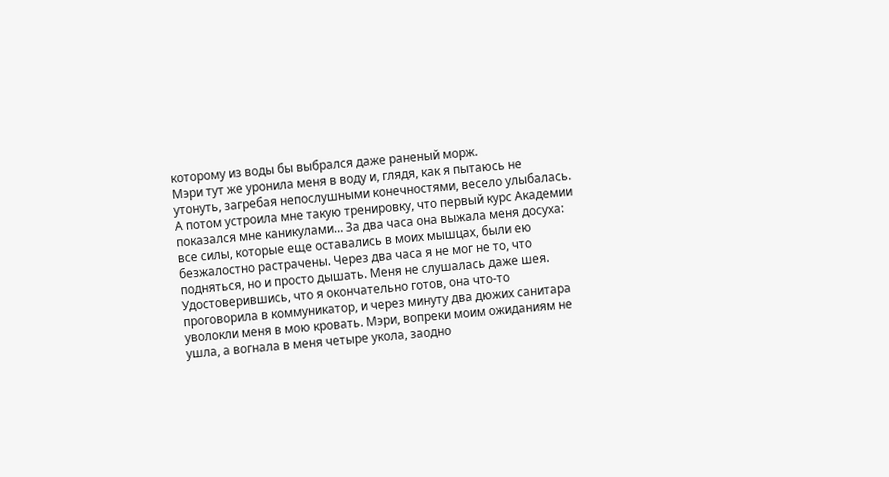которому из воды бы выбрался даже раненый морж.
Мэри тут же уронила меня в воду и, глядя, как я пытаюсь не утонуть, загребая непослушными конечностями, весело улыбалась. А потом устроила мне такую тренировку, что первый курс Академии показался мне каникулами… За два часа она выжала меня досуха: все силы, которые еще оставались в моих мышцах, были ею безжалостно растрачены. Через два часа я не мог не то, что подняться, но и просто дышать. Меня не слушалась даже шея. Удостоверившись, что я окончательно готов, она что-то проговорила в коммуникатор, и через минуту два дюжих санитара уволокли меня в мою кровать. Мэри, вопреки моим ожиданиям не ушла, а вогнала в меня четыре укола, заодно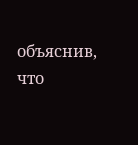объяснив, что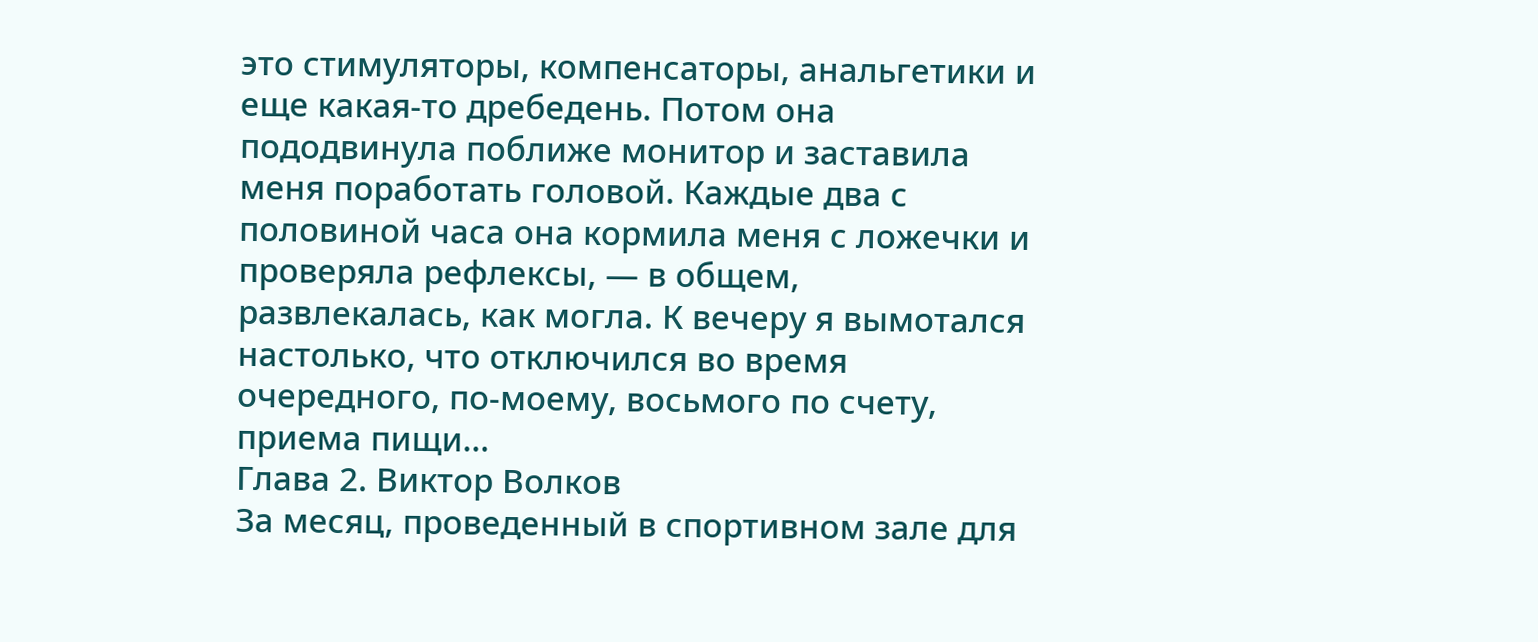это стимуляторы, компенсаторы, анальгетики и еще какая-то дребедень. Потом она пододвинула поближе монитор и заставила меня поработать головой. Каждые два с половиной часа она кормила меня с ложечки и проверяла рефлексы, — в общем, развлекалась, как могла. К вечеру я вымотался настолько, что отключился во время очередного, по-моему, восьмого по счету, приема пищи…
Глава 2. Виктор Волков
За месяц, проведенный в спортивном зале для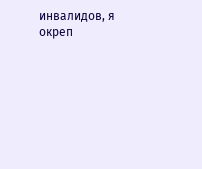инвалидов, я окреп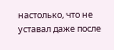настолько, что не уставал даже после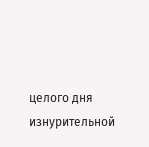целого дня изнурительной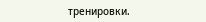тренировки.